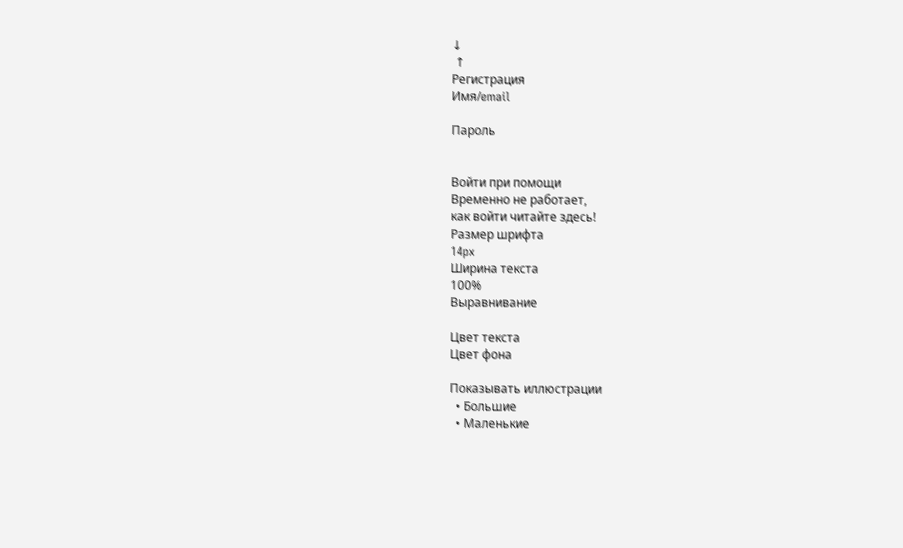↓
 ↑
Регистрация
Имя/email

Пароль


Войти при помощи
Временно не работает,
как войти читайте здесь!
Размер шрифта
14px
Ширина текста
100%
Выравнивание

Цвет текста
Цвет фона

Показывать иллюстрации
  • Большие
  • Маленькие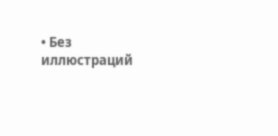• Без иллюстраций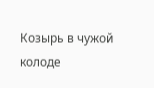Козырь в чужой колоде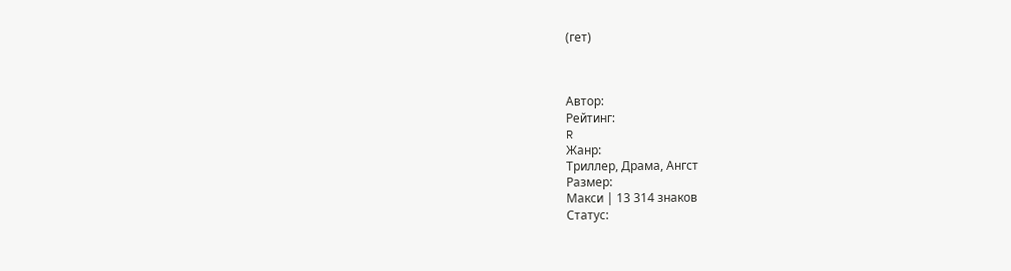(гет)



Автор:
Рейтинг:
R
Жанр:
Триллер, Драма, Ангст
Размер:
Макси | 13 314 знаков
Статус: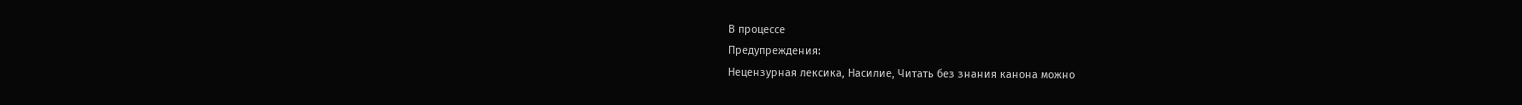В процессе
Предупреждения:
Нецензурная лексика, Насилие, Читать без знания канона можно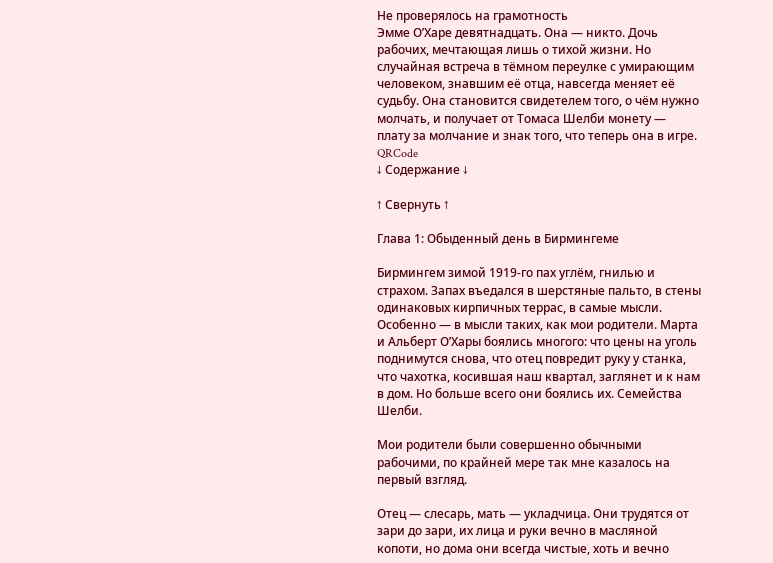Не проверялось на грамотность
Эмме О’Харе девятнадцать. Она — никто. Дочь рабочих, мечтающая лишь о тихой жизни. Но случайная встреча в тёмном переулке с умирающим человеком, знавшим её отца, навсегда меняет её судьбу. Она становится свидетелем того, о чём нужно молчать, и получает от Томаса Шелби монету — плату за молчание и знак того, что теперь она в игре.
QRCode
↓ Содержание ↓

↑ Свернуть ↑

Глава 1: Обыденный день в Бирмингеме

Бирмингем зимой 1919-го пах углём, гнилью и страхом. Запах въедался в шерстяные пальто, в стены одинаковых кирпичных террас, в самые мысли. Особенно — в мысли таких, как мои родители. Марта и Альберт О’Хары боялись многого: что цены на уголь поднимутся снова, что отец повредит руку у станка, что чахотка, косившая наш квартал, заглянет и к нам в дом. Но больше всего они боялись их. Семейства Шелби.

Мои родители были совершенно обычными рабочими, по крайней мере так мне казалось на первый взгляд.

Отец — слесарь, мать — укладчица. Они трудятся от зари до зари, их лица и руки вечно в масляной копоти, но дома они всегда чистые, хоть и вечно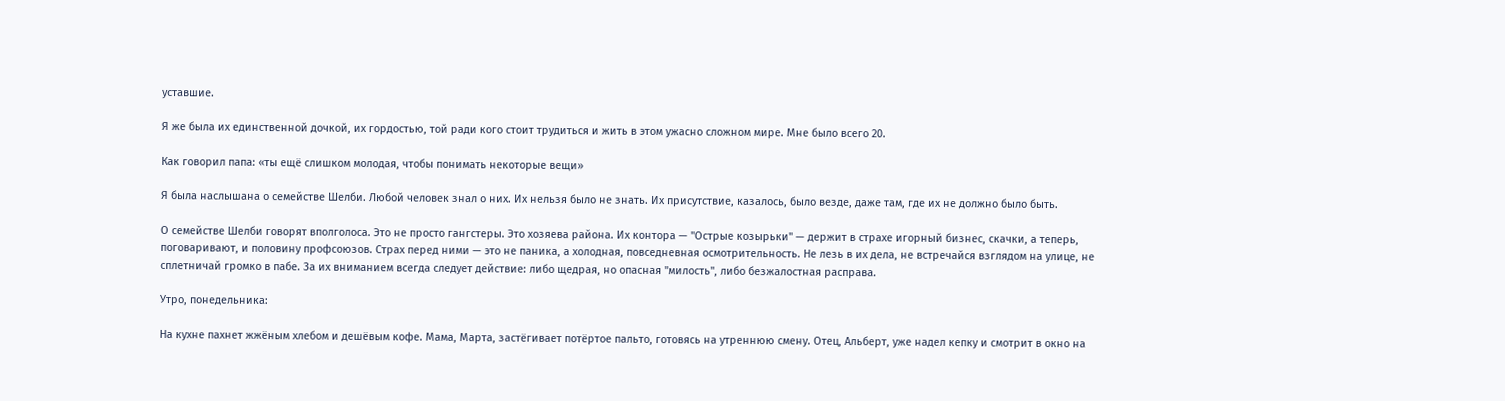уставшие.

Я же была их единственной дочкой, их гордостью, той ради кого стоит трудиться и жить в этом ужасно сложном мире. Мне было всего 20.

Как говорил папа: «ты ещё слишком молодая, чтобы понимать некоторые вещи»

Я была наслышана о семействе Шелби. Любой человек знал о них. Их нельзя было не знать. Их присутствие, казалось, было везде, даже там, где их не должно было быть.

О семействе Шелби говорят вполголоса. Это не просто гангстеры. Это хозяева района. Их контора — "Острые козырьки" — держит в страхе игорный бизнес, скачки, а теперь, поговаривают, и половину профсоюзов. Страх перед ними — это не паника, а холодная, повседневная осмотрительность. Не лезь в их дела, не встречайся взглядом на улице, не сплетничай громко в пабе. За их вниманием всегда следует действие: либо щедрая, но опасная "милость", либо безжалостная расправа.

Утро, понедельника:

На кухне пахнет жжёным хлебом и дешёвым кофе. Мама, Марта, застёгивает потёртое пальто, готовясь на утреннюю смену. Отец, Альберт, уже надел кепку и смотрит в окно на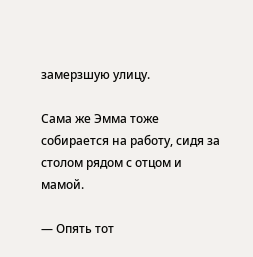замерзшую улицу.

Сама же Эмма тоже собирается на работу, сидя за столом рядом с отцом и мамой.

— Опять тот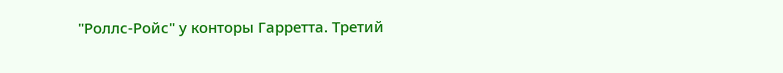"Роллс-Ройс" у конторы Гарретта. Третий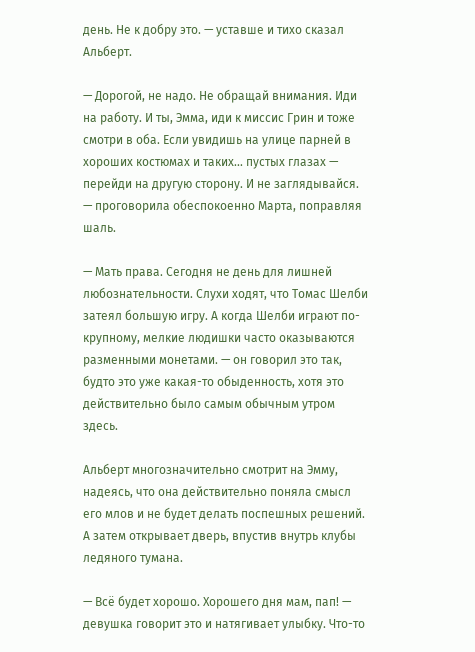день. Не к добру это. — уставше и тихо сказал Альберт.

— Дорогой, не надо. Не обращай внимания. Иди на работу. И ты, Эмма, иди к миссис Грин и тоже смотри в оба. Если увидишь на улице парней в хороших костюмах и таких... пустых глазах — перейди на другую сторону. И не заглядывайся. — проговорила обеспокоенно Марта, поправляя шаль.

— Мать права. Сегодня не день для лишней любознательности. Слухи ходят, что Томас Шелби затеял большую игру. А когда Шелби играют по-крупному, мелкие людишки часто оказываются разменными монетами. — он говорил это так, будто это уже какая-то обыденность, хотя это действительно было самым обычным утром здесь.

Альберт многозначительно смотрит на Эмму, надеясь, что она действительно поняла смысл его млов и не будет делать поспешных решений. А затем открывает дверь, впустив внутрь клубы ледяного тумана.

— Всё будет хорошо. Хорошего дня мам, пап! — девушка говорит это и натягивает улыбку. Что-то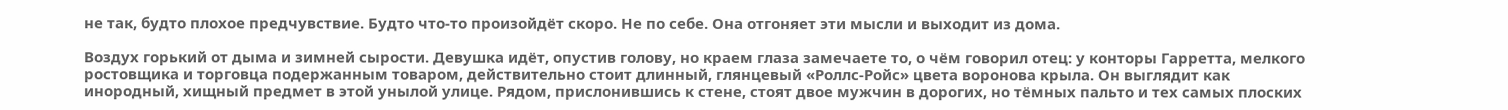не так, будто плохое предчувствие. Будто что-то произойдёт скоро. Не по себе. Она отгоняет эти мысли и выходит из дома.

Воздух горький от дыма и зимней сырости. Девушка идёт, опустив голову, но краем глаза замечаете то, о чём говорил отец: у конторы Гарретта, мелкого ростовщика и торговца подержанным товаром, действительно стоит длинный, глянцевый «Роллс-Ройс» цвета воронова крыла. Он выглядит как инородный, хищный предмет в этой унылой улице. Рядом, прислонившись к стене, стоят двое мужчин в дорогих, но тёмных пальто и тех самых плоских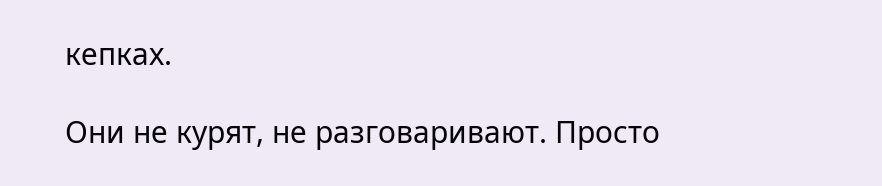кепках.

Они не курят, не разговаривают. Просто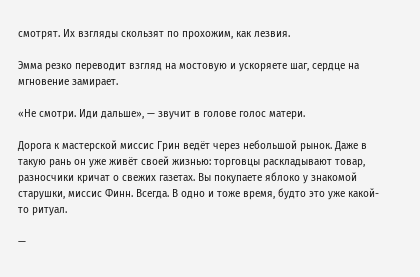смотрят. Их взгляды скользят по прохожим, как лезвия.

Эмма резко переводит взгляд на мостовую и ускоряете шаг, сердце на мгновение замирает.

«Не смотри. Иди дальше», — звучит в голове голос матери.

Дорога к мастерской миссис Грин ведёт через небольшой рынок. Даже в такую рань он уже живёт своей жизнью: торговцы раскладывают товар, разносчики кричат о свежих газетах. Вы покупаете яблоко у знакомой старушки, миссис Финн. Всегда. В одно и тоже время, будто это уже какой-то ритуал.

—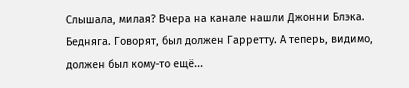Слышала, милая? Вчера на канале нашли Джонни Блэка. Бедняга. Говорят, был должен Гарретту. А теперь, видимо, должен был кому-то ещё...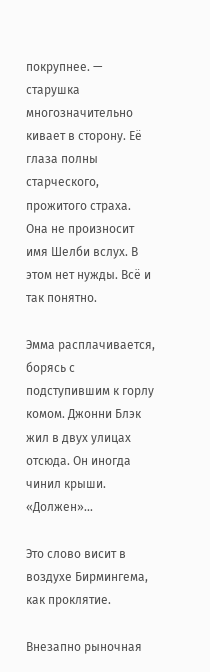покрупнее. — старушка многозначительно кивает в сторону. Её глаза полны старческого, прожитого страха. Она не произносит имя Шелби вслух. В этом нет нужды. Всё и так понятно.

Эмма расплачивается, борясь с подступившим к горлу комом. Джонни Блэк жил в двух улицах отсюда. Он иногда чинил крыши. «Должен»...

Это слово висит в воздухе Бирмингема, как проклятие.

Внезапно рыночная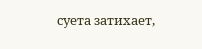суета затихает,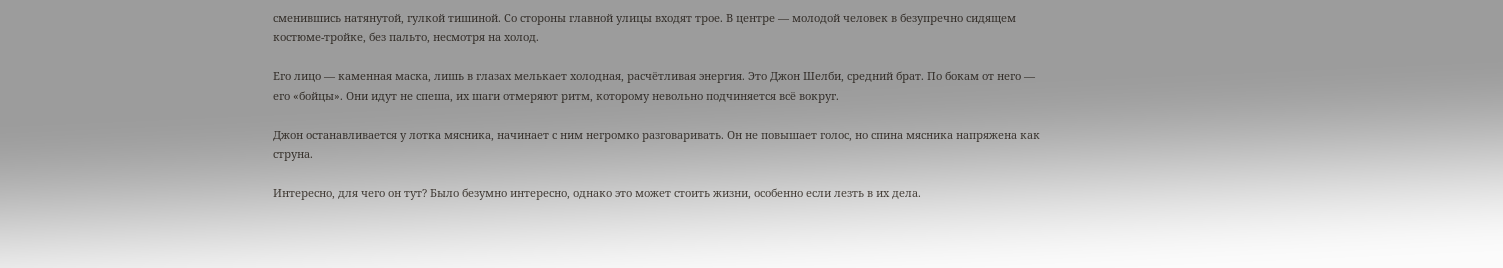сменившись натянутой, гулкой тишиной. Со стороны главной улицы входят трое. В центре — молодой человек в безупречно сидящем костюме-тройке, без пальто, несмотря на холод.

Его лицо — каменная маска, лишь в глазах мелькает холодная, расчётливая энергия. Это Джон Шелби, средний брат. По бокам от него — его «бойцы». Они идут не спеша, их шаги отмеряют ритм, которому невольно подчиняется всё вокруг.

Джон останавливается у лотка мясника, начинает с ним негромко разговаривать. Он не повышает голос, но спина мясника напряжена как струна.

Интересно, для чего он тут? Было безумно интересно, однако это может стоить жизни, особенно если лезть в их дела.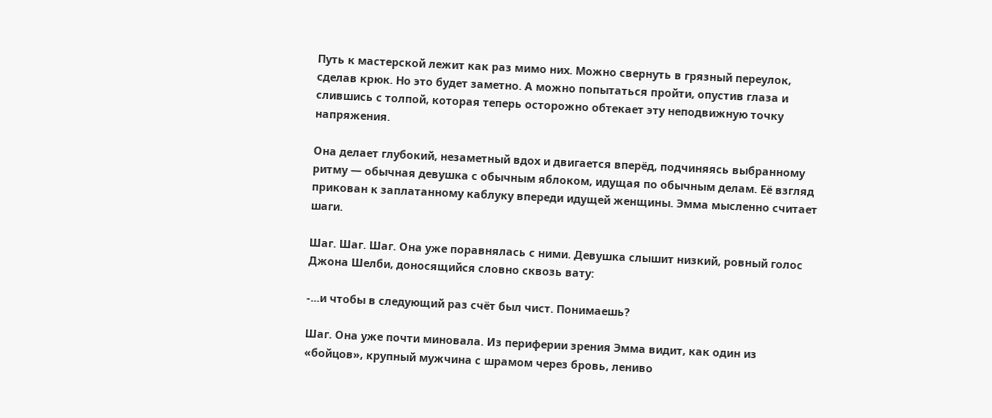Путь к мастерской лежит как раз мимо них. Можно свернуть в грязный переулок, сделав крюк. Но это будет заметно. А можно попытаться пройти, опустив глаза и слившись с толпой, которая теперь осторожно обтекает эту неподвижную точку напряжения.

Она делает глубокий, незаметный вдох и двигается вперёд, подчиняясь выбранному ритму — обычная девушка с обычным яблоком, идущая по обычным делам. Её взгляд прикован к заплатанному каблуку впереди идущей женщины. Эмма мысленно считает шаги.

Шаг. Шаг. Шаг. Она уже поравнялась с ними. Девушка слышит низкий, ровный голос Джона Шелби, доносящийся словно сквозь вату:

-...и чтобы в следующий раз счёт был чист. Понимаешь?

Шаг. Она уже почти миновала. Из периферии зрения Эмма видит, как один из «бойцов», крупный мужчина с шрамом через бровь, лениво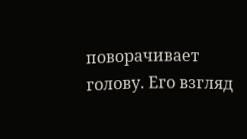поворачивает голову. Его взгляд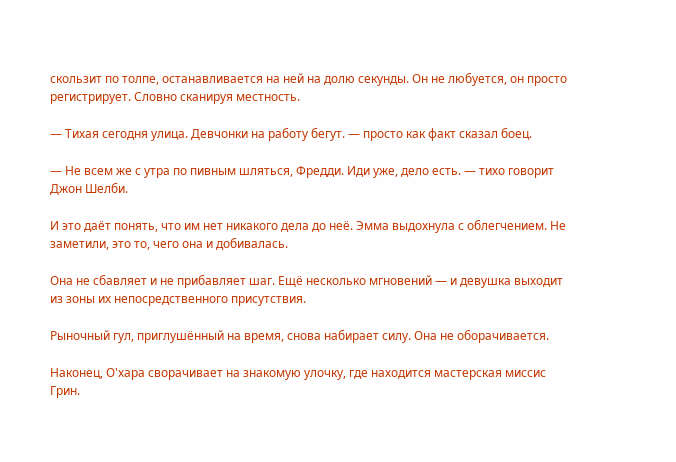скользит по толпе, останавливается на ней на долю секунды. Он не любуется, он просто регистрирует. Словно сканируя местность.

— Тихая сегодня улица. Девчонки на работу бегут. — просто как факт сказал боец.

— Не всем же с утра по пивным шляться, Фредди. Иди уже, дело есть. — тихо говорит Джон Шелби.

И это даёт понять, что им нет никакого дела до неё. Эмма выдохнула с облегчением. Не заметили, это то, чего она и добивалась.

Она не сбавляет и не прибавляет шаг. Ещё несколько мгновений — и девушка выходит из зоны их непосредственного присутствия.

Рыночный гул, приглушённый на время, снова набирает силу. Она не оборачивается.

Наконец, О'хара сворачивает на знакомую улочку, где находится мастерская миссис Грин.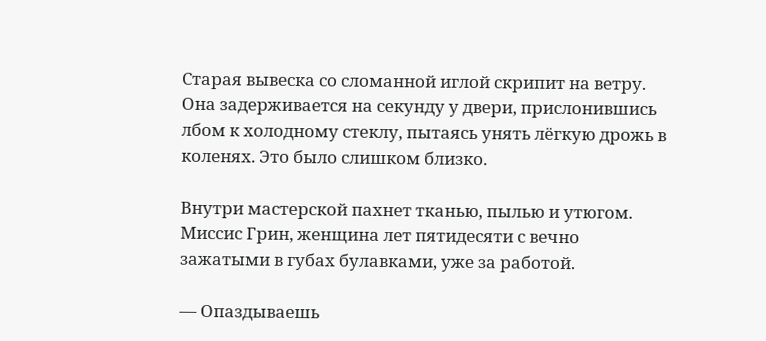Старая вывеска со сломанной иглой скрипит на ветру. Она задерживается на секунду у двери, прислонившись лбом к холодному стеклу, пытаясь унять лёгкую дрожь в коленях. Это было слишком близко.

Внутри мастерской пахнет тканью, пылью и утюгом. Миссис Грин, женщина лет пятидесяти с вечно зажатыми в губах булавками, уже за работой.

— Опаздываешь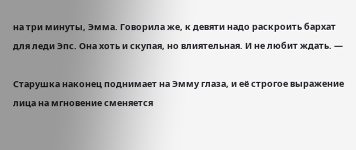на три минуты, Эмма. Говорила же, к девяти надо раскроить бархат для леди Эпс. Она хоть и скупая, но влиятельная. И не любит ждать. —

Старушка наконец поднимает на Эмму глаза, и её строгое выражение лица на мгновение сменяется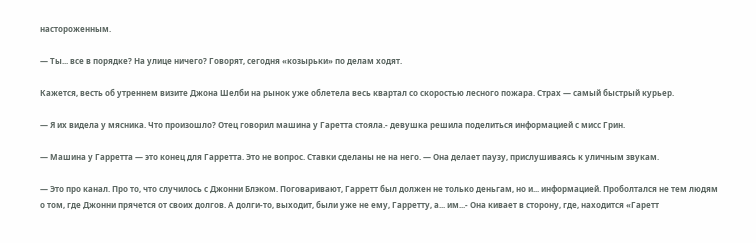настороженным.

— Ты... все в порядке? На улице ничего? Говорят, сегодня «козырьки» по делам ходят.

Кажется, весть об утреннем визите Джона Шелби на рынок уже облетела весь квартал со скоростью лесного пожара. Страх — самый быстрый курьер.

— Я их видела у мясника. Что произошло? Отец говорил машина у Гаретта стояла.- девушка решила поделиться информацией с мисс Грин.

— Машина у Гарретта — это конец для Гарретта. Это не вопрос. Ставки сделаны не на него. — Она делает паузу, прислушиваясь к уличным звукам.

— Это про канал. Про то, что случилось с Джонни Блэком. Поговаривают, Гарретт был должен не только деньгам, но и... информацией. Проболтался не тем людям о том, где Джонни прячется от своих долгов. А долги-то, выходит, были уже не ему, Гарретту, а... им...- Она кивает в сторону, где, находится «Гаретт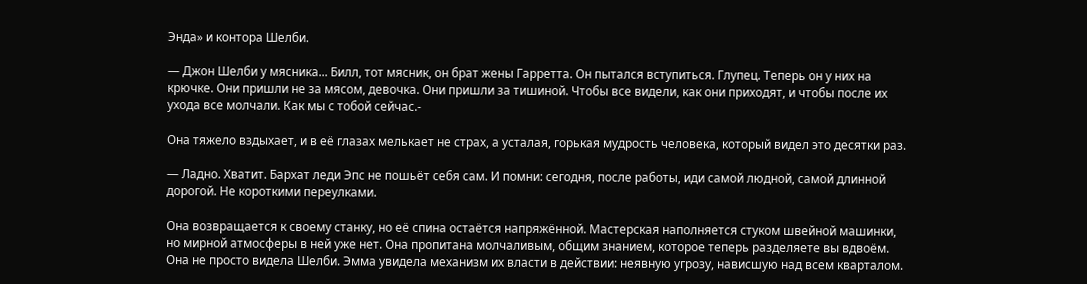Энда» и контора Шелби.

— Джон Шелби у мясника... Билл, тот мясник, он брат жены Гарретта. Он пытался вступиться. Глупец. Теперь он у них на крючке. Они пришли не за мясом, девочка. Они пришли за тишиной. Чтобы все видели, как они приходят, и чтобы после их ухода все молчали. Как мы с тобой сейчас.-

Она тяжело вздыхает, и в её глазах мелькает не страх, а усталая, горькая мудрость человека, который видел это десятки раз.

— Ладно. Хватит. Бархат леди Эпс не пошьёт себя сам. И помни: сегодня, после работы, иди самой людной, самой длинной дорогой. Не короткими переулками.

Она возвращается к своему станку, но её спина остаётся напряжённой. Мастерская наполняется стуком швейной машинки, но мирной атмосферы в ней уже нет. Она пропитана молчаливым, общим знанием, которое теперь разделяете вы вдвоём. Она не просто видела Шелби. Эмма увидела механизм их власти в действии: неявную угрозу, нависшую над всем кварталом.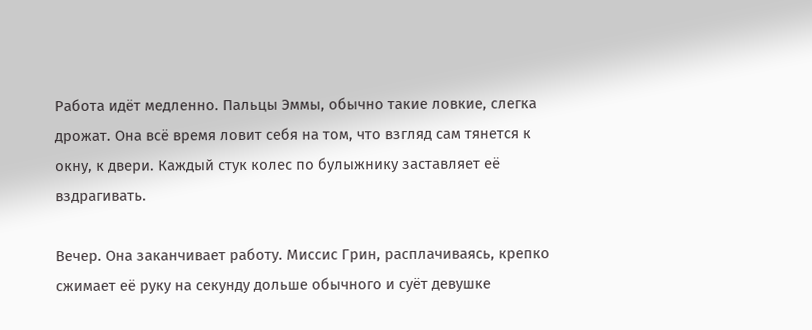Работа идёт медленно. Пальцы Эммы, обычно такие ловкие, слегка дрожат. Она всё время ловит себя на том, что взгляд сам тянется к окну, к двери. Каждый стук колес по булыжнику заставляет её вздрагивать.

Вечер. Она заканчивает работу. Миссис Грин, расплачиваясь, крепко сжимает её руку на секунду дольше обычного и суёт девушке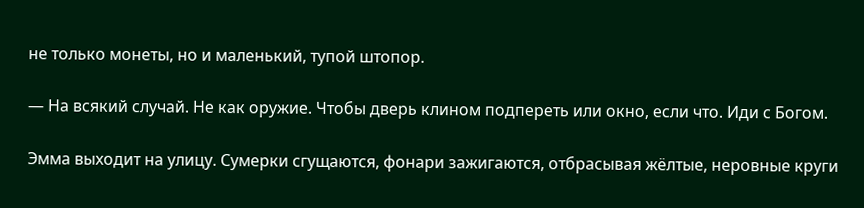не только монеты, но и маленький, тупой штопор.

— На всякий случай. Не как оружие. Чтобы дверь клином подпереть или окно, если что. Иди с Богом.

Эмма выходит на улицу. Сумерки сгущаются, фонари зажигаются, отбрасывая жёлтые, неровные круги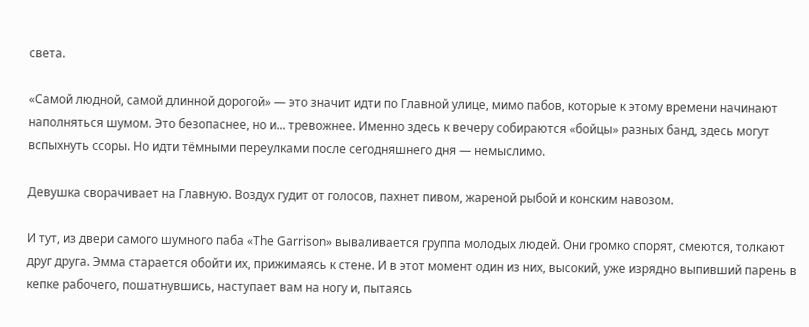света.

«Самой людной, самой длинной дорогой» — это значит идти по Главной улице, мимо пабов, которые к этому времени начинают наполняться шумом. Это безопаснее, но и... тревожнее. Именно здесь к вечеру собираются «бойцы» разных банд, здесь могут вспыхнуть ссоры. Но идти тёмными переулками после сегодняшнего дня — немыслимо.

Девушка сворачивает на Главную. Воздух гудит от голосов, пахнет пивом, жареной рыбой и конским навозом.

И тут, из двери самого шумного паба «The Garrison» вываливается группа молодых людей. Они громко спорят, смеются, толкают друг друга. Эмма старается обойти их, прижимаясь к стене. И в этот момент один из них, высокий, уже изрядно выпивший парень в кепке рабочего, пошатнувшись, наступает вам на ногу и, пытаясь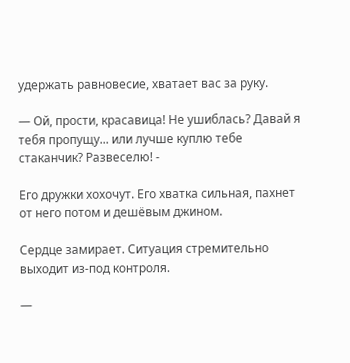удержать равновесие, хватает вас за руку.

— Ой, прости, красавица! Не ушиблась? Давай я тебя пропущу... или лучше куплю тебе стаканчик? Развеселю! -

Его дружки хохочут. Его хватка сильная, пахнет от него потом и дешёвым джином.

Сердце замирает. Ситуация стремительно выходит из-под контроля.

—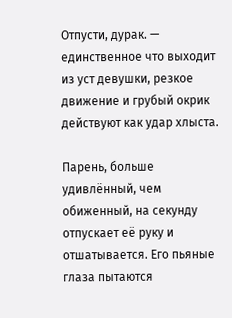Отпусти, дурак. — единственное что выходит из уст девушки, резкое движение и грубый окрик действуют как удар хлыста.

Парень, больше удивлённый, чем обиженный, на секунду отпускает её руку и отшатывается. Его пьяные глаза пытаются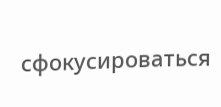сфокусироваться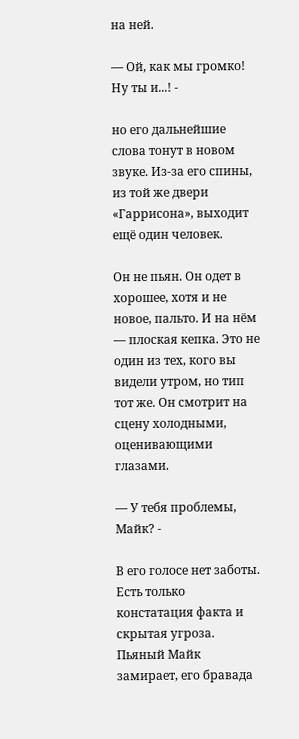на ней.

— Ой, как мы громко! Ну ты и...! -

но его дальнейшие слова тонут в новом звуке. Из-за его спины, из той же двери «Гаррисона», выходит ещё один человек.

Он не пьян. Он одет в хорошее, хотя и не новое, пальто. И на нём — плоская кепка. Это не один из тех, кого вы видели утром, но тип тот же. Он смотрит на сцену холодными, оценивающими глазами.

— У тебя проблемы, Майк? -

В его голосе нет заботы. Есть только констатация факта и скрытая угроза. Пьяный Майк замирает, его бравада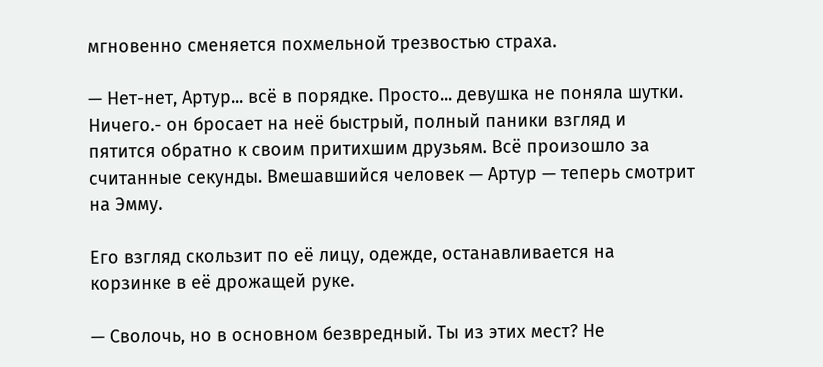мгновенно сменяется похмельной трезвостью страха.

— Нет-нет, Артур... всё в порядке. Просто... девушка не поняла шутки. Ничего.- он бросает на неё быстрый, полный паники взгляд и пятится обратно к своим притихшим друзьям. Всё произошло за считанные секунды. Вмешавшийся человек — Артур — теперь смотрит на Эмму.

Его взгляд скользит по её лицу, одежде, останавливается на корзинке в её дрожащей руке.

— Сволочь, но в основном безвредный. Ты из этих мест? Не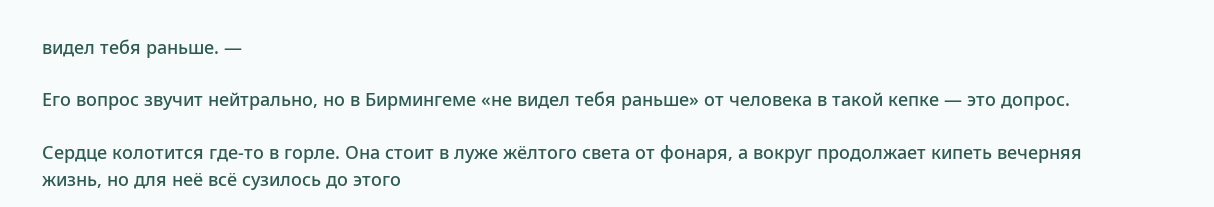видел тебя раньше. —

Его вопрос звучит нейтрально, но в Бирмингеме «не видел тебя раньше» от человека в такой кепке — это допрос.

Сердце колотится где-то в горле. Она стоит в луже жёлтого света от фонаря, а вокруг продолжает кипеть вечерняя жизнь, но для неё всё сузилось до этого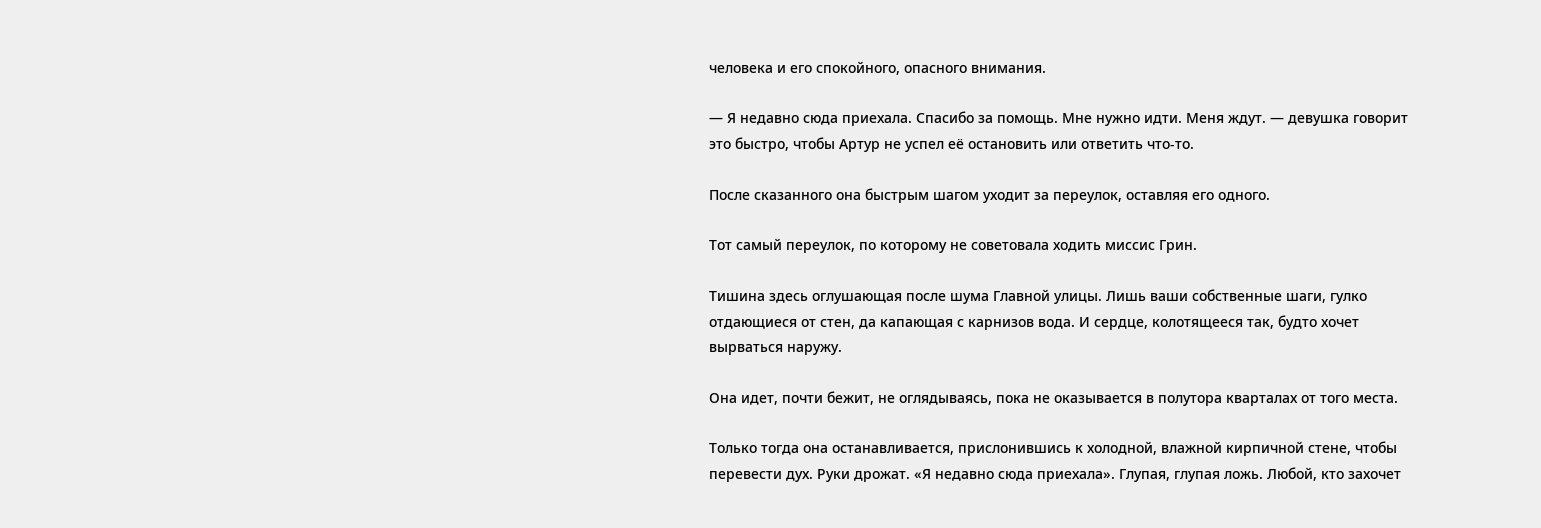человека и его спокойного, опасного внимания.

— Я недавно сюда приехала. Спасибо за помощь. Мне нужно идти. Меня ждут. — девушка говорит это быстро, чтобы Артур не успел её остановить или ответить что-то.

После сказанного она быстрым шагом уходит за переулок, оставляя его одного.

Тот самый переулок, по которому не советовала ходить миссис Грин.

Тишина здесь оглушающая после шума Главной улицы. Лишь ваши собственные шаги, гулко отдающиеся от стен, да капающая с карнизов вода. И сердце, колотящееся так, будто хочет вырваться наружу.

Она идет, почти бежит, не оглядываясь, пока не оказывается в полутора кварталах от того места.

Только тогда она останавливается, прислонившись к холодной, влажной кирпичной стене, чтобы перевести дух. Руки дрожат. «Я недавно сюда приехала». Глупая, глупая ложь. Любой, кто захочет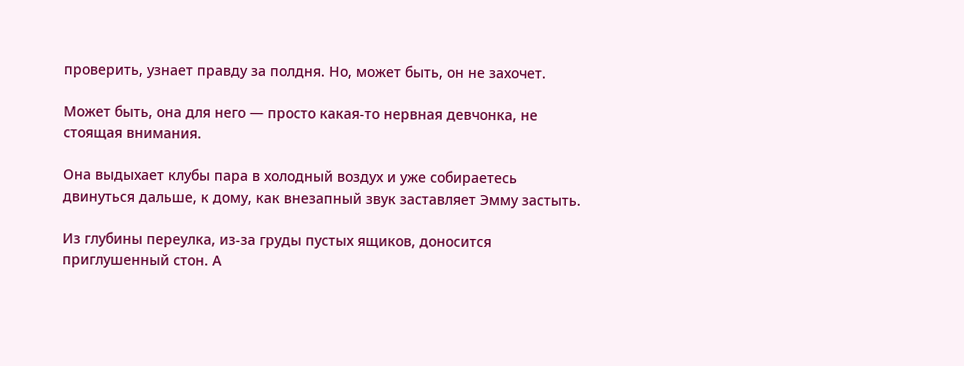проверить, узнает правду за полдня. Но, может быть, он не захочет.

Может быть, она для него — просто какая-то нервная девчонка, не стоящая внимания.

Она выдыхает клубы пара в холодный воздух и уже собираетесь двинуться дальше, к дому, как внезапный звук заставляет Эмму застыть.

Из глубины переулка, из-за груды пустых ящиков, доносится приглушенный стон. А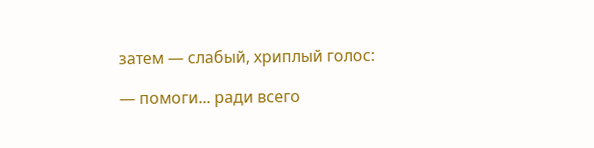затем — слабый, хриплый голос:

— помоги... ради всего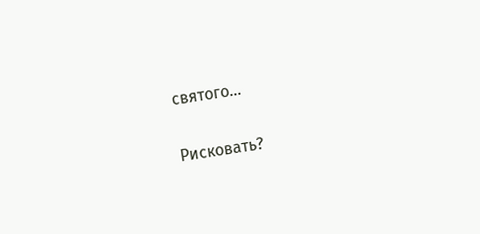святого...

Рисковать?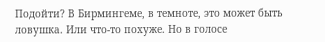Подойти? В Бирмингеме, в темноте, это может быть ловушка. Или что-то похуже. Но в голосе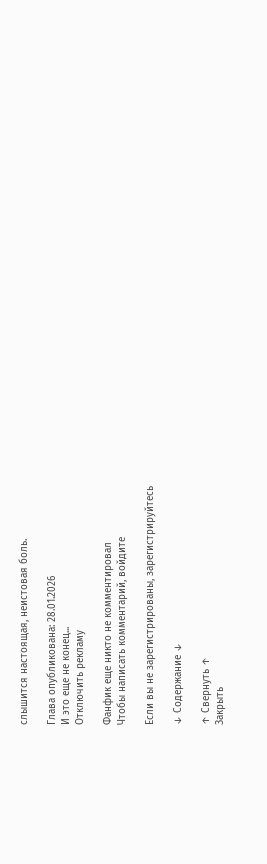слышится настоящая, неистовая боль.

Глава опубликована: 28.01.2026
И это еще не конец...
Отключить рекламу

Фанфик еще никто не комментировал
Чтобы написать комментарий, войдите

Если вы не зарегистрированы, зарегистрируйтесь

↓ Содержание ↓

↑ Свернуть ↑
Закрыть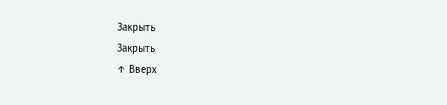Закрыть
Закрыть
↑ Вверх